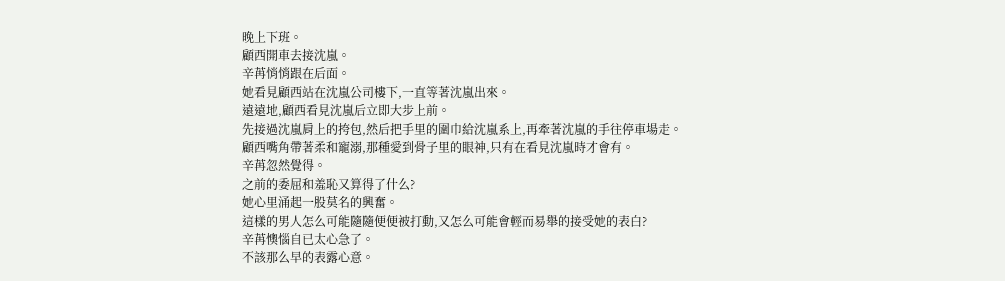晚上下班。
顧西開車去接沈嵐。
辛苒悄悄跟在后面。
她看見顧西站在沈嵐公司樓下,一直等著沈嵐出來。
遠遠地,顧西看見沈嵐后立即大步上前。
先接過沈嵐肩上的挎包,然后把手里的圍巾給沈嵐系上,再牽著沈嵐的手往停車場走。
顧西嘴角帶著柔和寵溺,那種愛到骨子里的眼神,只有在看見沈嵐時才會有。
辛苒忽然覺得。
之前的委屈和羞恥又算得了什么?
她心里涌起一股莫名的興奮。
這樣的男人怎么可能隨隨便便被打動,又怎么可能會輕而易舉的接受她的表白?
辛苒懊惱自已太心急了。
不該那么早的表露心意。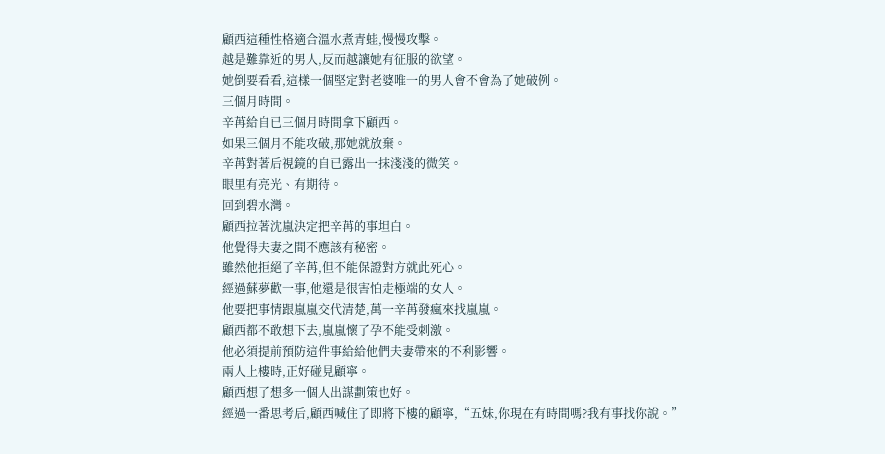顧西這種性格適合溫水煮青蛙,慢慢攻擊。
越是難靠近的男人,反而越讓她有征服的欲望。
她倒要看看,這樣一個堅定對老婆唯一的男人會不會為了她破例。
三個月時間。
辛苒給自已三個月時間拿下顧西。
如果三個月不能攻破,那她就放棄。
辛苒對著后視鏡的自已露出一抹淺淺的微笑。
眼里有亮光、有期待。
回到碧水灣。
顧西拉著沈嵐決定把辛苒的事坦白。
他覺得夫妻之間不應該有秘密。
雖然他拒絕了辛苒,但不能保證對方就此死心。
經過蘇夢歡一事,他還是很害怕走極端的女人。
他要把事情跟嵐嵐交代清楚,萬一辛苒發瘋來找嵐嵐。
顧西都不敢想下去,嵐嵐懷了孕不能受刺激。
他必須提前預防這件事給給他們夫妻帶來的不利影響。
兩人上樓時,正好碰見顧寧。
顧西想了想多一個人出謀劃策也好。
經過一番思考后,顧西喊住了即將下樓的顧寧,“五妹,你現在有時間嗎?我有事找你說。”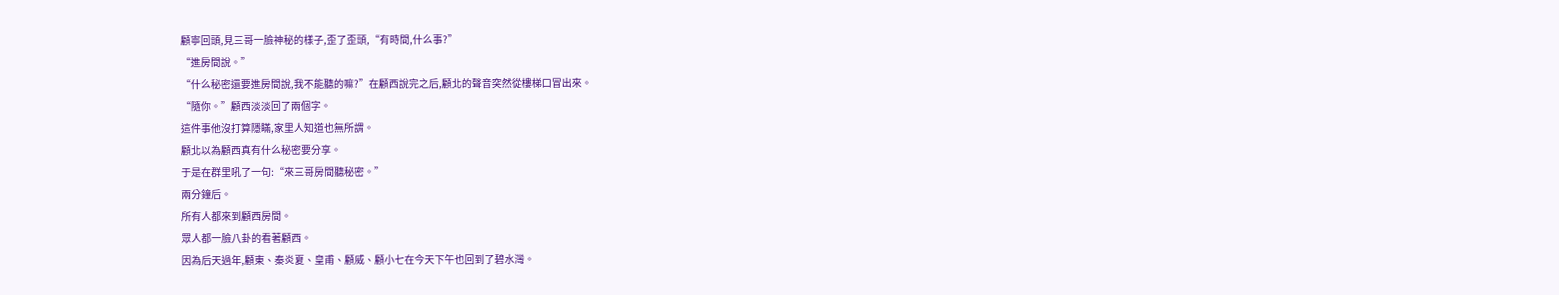顧寧回頭,見三哥一臉神秘的樣子,歪了歪頭,“有時間,什么事?”
“進房間說。”
“什么秘密還要進房間說,我不能聽的嘛?”在顧西說完之后,顧北的聲音突然從樓梯口冒出來。
“隨你。”顧西淡淡回了兩個字。
這件事他沒打算隱瞞,家里人知道也無所謂。
顧北以為顧西真有什么秘密要分享。
于是在群里吼了一句:“來三哥房間聽秘密。”
兩分鐘后。
所有人都來到顧西房間。
眾人都一臉八卦的看著顧西。
因為后天過年,顧東、秦炎夏、皇甫、顧威、顧小七在今天下午也回到了碧水灣。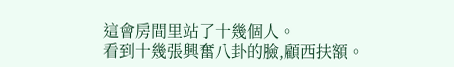這會房間里站了十幾個人。
看到十幾張興奮八卦的臉,顧西扶額。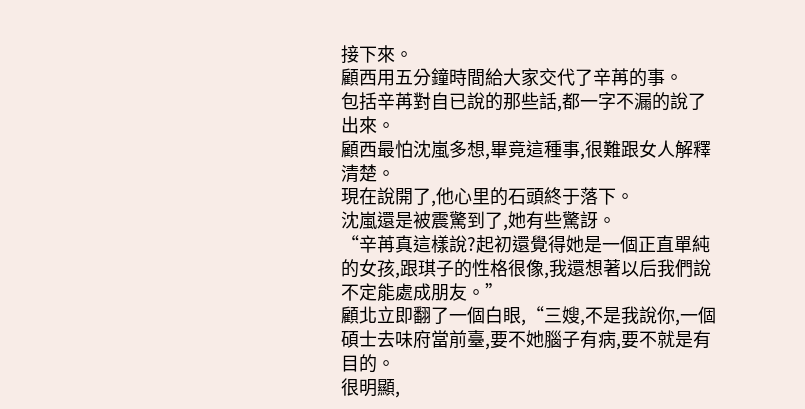接下來。
顧西用五分鐘時間給大家交代了辛苒的事。
包括辛苒對自已說的那些話,都一字不漏的說了出來。
顧西最怕沈嵐多想,畢竟這種事,很難跟女人解釋清楚。
現在說開了,他心里的石頭終于落下。
沈嵐還是被震驚到了,她有些驚訝。
“辛苒真這樣說?起初還覺得她是一個正直單純的女孩,跟琪子的性格很像,我還想著以后我們說不定能處成朋友。”
顧北立即翻了一個白眼,“三嫂,不是我說你,一個碩士去味府當前臺,要不她腦子有病,要不就是有目的。
很明顯,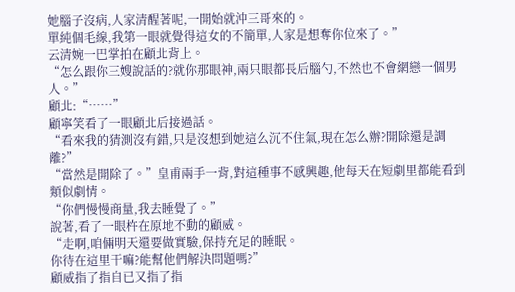她腦子沒病,人家清醒著呢,一開始就沖三哥來的。
單純個毛線,我第一眼就覺得這女的不簡單,人家是想奪你位來了。”
云清婉一巴掌拍在顧北背上。
“怎么跟你三嫂說話的?就你那眼神,兩只眼都長后腦勺,不然也不會網戀一個男人。”
顧北:“……”
顧寧笑看了一眼顧北后接過話。
“看來我的猜測沒有錯,只是沒想到她這么沉不住氣,現在怎么辦?開除還是調離?”
“當然是開除了。”皇甫兩手一背,對這種事不感興趣,他每天在短劇里都能看到類似劇情。
“你們慢慢商量,我去睡覺了。”
說著,看了一眼杵在原地不動的顧威。
“走啊,咱倆明天還要做實驗,保持充足的睡眠。
你待在這里干嘛?能幫他們解決問題嗎?”
顧威指了指自已又指了指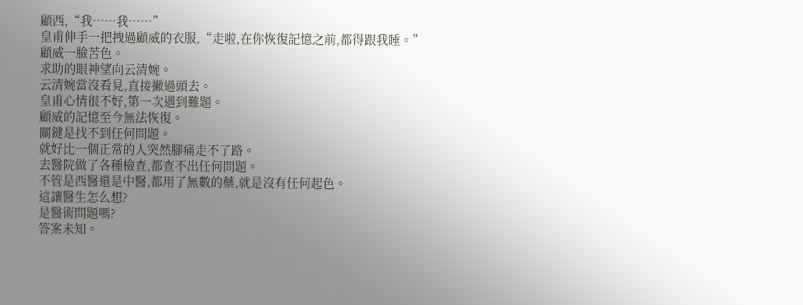顧西,“我……我……”
皇甫伸手一把拽過顧威的衣服,“走啦,在你恢復記憶之前,都得跟我睡。”
顧威一臉苦色。
求助的眼神望向云清婉。
云清婉當沒看見,直接撇過頭去。
皇甫心情很不好,第一次遇到難題。
顧威的記憶至今無法恢復。
關鍵是找不到任何問題。
就好比一個正常的人突然腳痛走不了路。
去醫院做了各種檢查,都查不出任何問題。
不管是西醫還是中醫,都用了無數的藥,就是沒有任何起色。
這讓醫生怎么想?
是醫術問題嗎?
答案未知。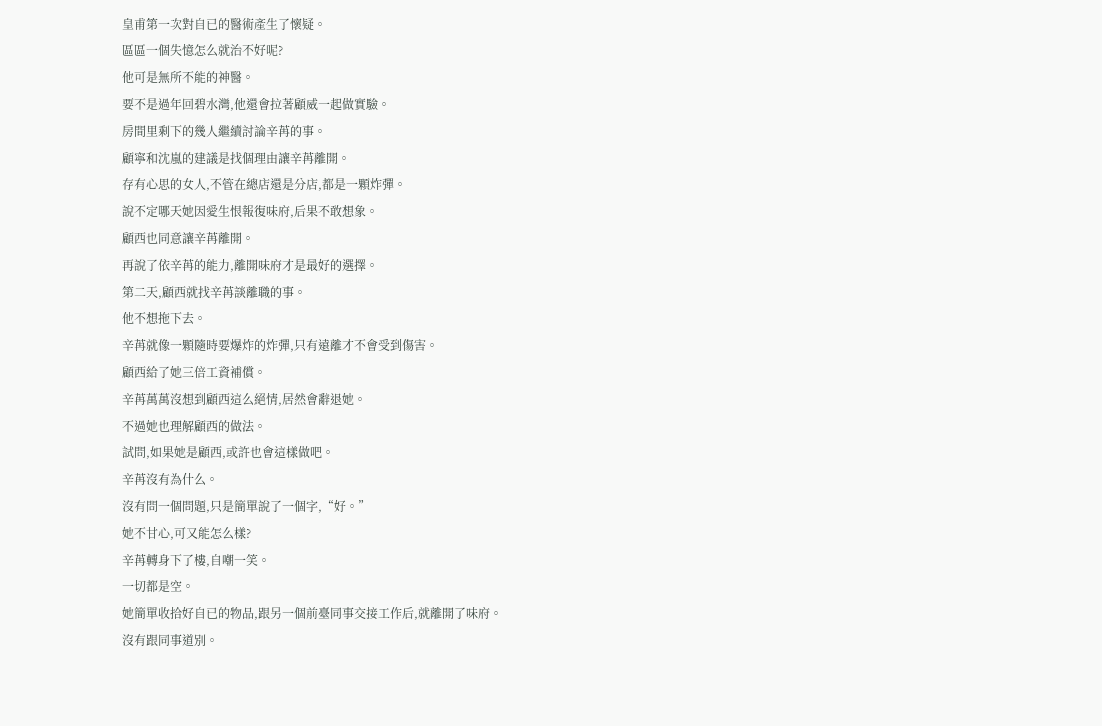皇甫第一次對自已的醫術產生了懷疑。
區區一個失憶怎么就治不好呢?
他可是無所不能的神醫。
要不是過年回碧水灣,他還會拉著顧威一起做實驗。
房間里剩下的幾人繼續討論辛苒的事。
顧寧和沈嵐的建議是找個理由讓辛苒離開。
存有心思的女人,不管在總店還是分店,都是一顆炸彈。
說不定哪天她因愛生恨報復味府,后果不敢想象。
顧西也同意讓辛苒離開。
再說了依辛苒的能力,離開味府才是最好的選擇。
第二天,顧西就找辛苒談離職的事。
他不想拖下去。
辛苒就像一顆隨時要爆炸的炸彈,只有遠離才不會受到傷害。
顧西給了她三倍工資補償。
辛苒萬萬沒想到顧西這么絕情,居然會辭退她。
不過她也理解顧西的做法。
試問,如果她是顧西,或許也會這樣做吧。
辛苒沒有為什么。
沒有問一個問題,只是簡單說了一個字,“好。”
她不甘心,可又能怎么樣?
辛苒轉身下了樓,自嘲一笑。
一切都是空。
她簡單收拾好自已的物品,跟另一個前臺同事交接工作后,就離開了味府。
沒有跟同事道別。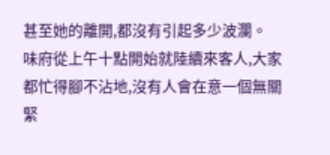甚至她的離開,都沒有引起多少波瀾。
味府從上午十點開始就陸續來客人,大家都忙得腳不沾地,沒有人會在意一個無關緊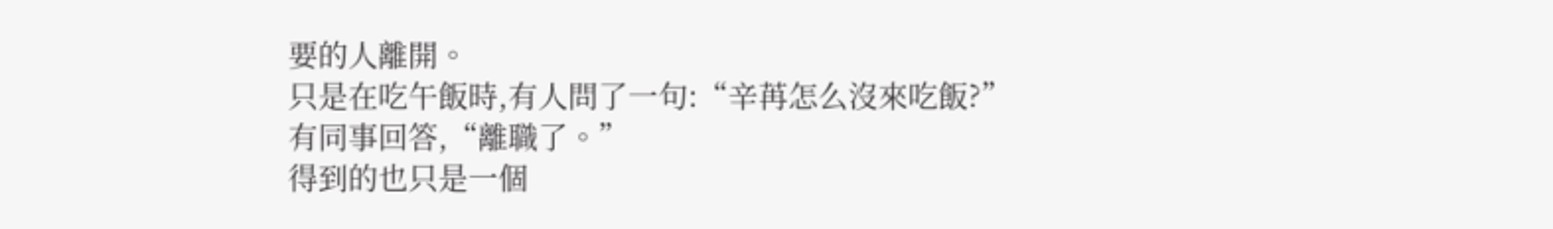要的人離開。
只是在吃午飯時,有人問了一句:“辛苒怎么沒來吃飯?”
有同事回答,“離職了。”
得到的也只是一個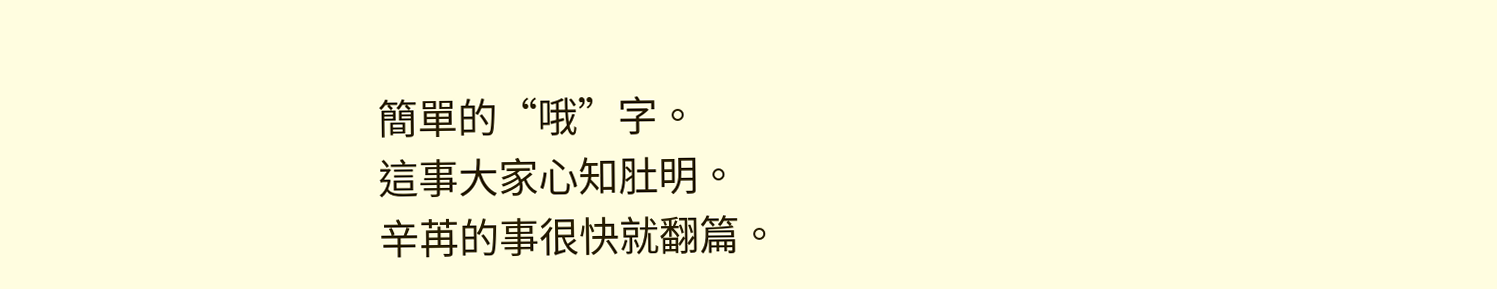簡單的“哦”字。
這事大家心知肚明。
辛苒的事很快就翻篇。